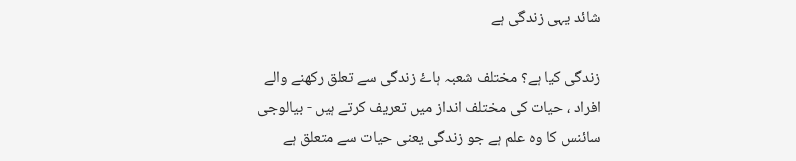شائد یہی زندگی ہے

زندگی کیا ہے؟ مختلف شعبہ ہاۓ زندگی سے تعلق رکھنے والے افراد ، حیات کی مختلف انداز میں تعریف کرتے ہیں - بیالوجی سائنس کا وہ علم ہے جو زندگی یعنی حیات سے متعلق ہے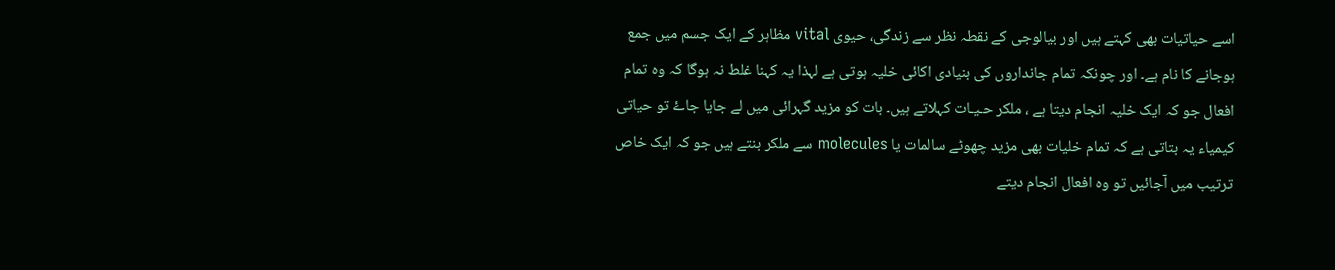اسے حیاتیات بھی کہتے ہیں اور بیالوجی کے نقطہ نظر سے زندگی، حیوی vital مظاہر کے ایک جسم میں جمع ہوجانے کا نام ہے۔ اور چونکہ تمام جانداروں کی بنیادی اکائی خلیہ ہوتی ہے لہذا یہ کہنا غلط نہ ہوگا کہ وہ تمام افعال جو کہ ایک خلیہ انجام دیتا ہے ، ملکر حـیـات کہلاتے ہیں۔ بات کو مزید گہرائی میں لے جایا جاۓ تو حیاتی کیمیاء یہ بتاتی ہے کہ تمام خلیات بھی مزید چھوٹے سالمات یا molecules سے ملکر بنتے ہیں جو کہ ایک خاص ترتیب میں آجائیں تو وہ افعال انجام دیتے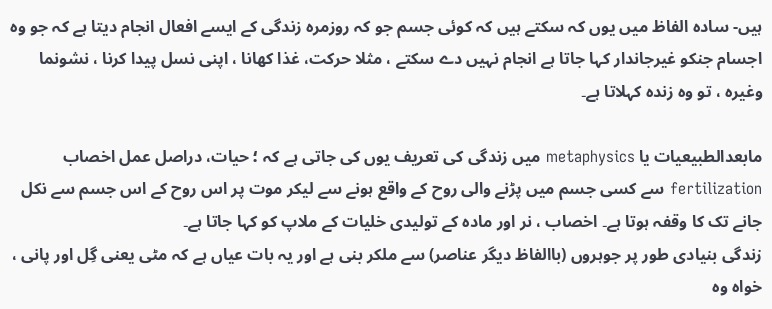ہیں- سادہ الفاظ میں یوں کہ سکتے ہیں کہ کوئی جسم جو کہ روزمرہ زندگی کے ایسے افعال انجام دیتا ہے کہ جو وہ اجسام جنکو غیرجاندار کہا جاتا ہے انجام نہیں دے سکتے ، مثلا حرکت، غذا کھانا ، اپنی نسل پیدا کرنا ، نشونما وغیرہ ، تو وہ زندہ کہلاتا ہے۔

مابعدالطبیعیات یا metaphysics میں زندگی کی تعریف یوں کی جاتی ہے کہ ؛ حیات، دراصل عمل اخصاب fertilization سے کسی جسم میں پڑنے والی روح کے واقع ہونے سے لیکر موت پر اس روح کے اس جسم سے نکل جانے تک کا وقفہ ہوتا ہے۔ اخصاب ، نر اور مادہ کے تولیدی خلیات کے ملاپ کو کہا جاتا ہے۔
زندگی بنیادی طور پر جوہروں (باالفاظ دیگر عناصر) سے ملکر بنی ہے اور یہ بات عیاں ہے کہ مٹی یعنی گِل اور پانی ، خواہ وہ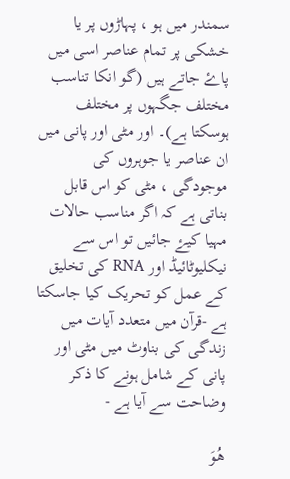سمندر میں ہو ، پہاڑوں پر یا خشکی پر تمام عناصر اسی میں پاۓ جاتے ہیں (گو انکا تناسب مختلف جگہوں پر مختلف ہوسکتا ہے)۔ اور مٹی اور پانی میں ان عناصر یا جوہروں کی موجودگی ، مٹی کو اس قابل بناتی ہے کہ اگر مناسب حالات مہیا کیۓ جائیں تو اس سے نیکلیوٹائیڈ اور RNA کی تخلیق کے عمل کو تحریک کیا جاسکتا ہے -قرآن میں متعدد آیات میں زندگی کی بناوٹ میں مٹی اور پانی کے شامل ہونے کا ذکر وضاحت سے آیا ہے -

هُوَ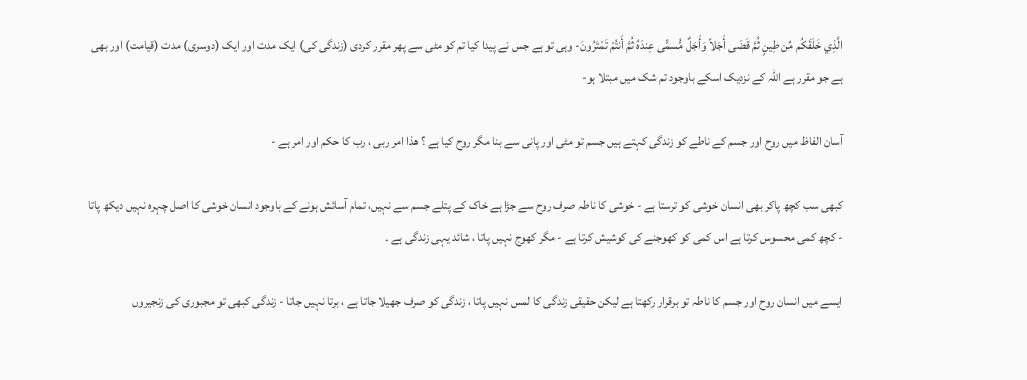الَّذِي خَلَقَكُم مِّن طِينٍ ثُمَّ قَضَى أَجَلاً وَأَجَلٌ مُّسمًّى عِندَهُ ثُمَّ أَنتُمْ تَمْتَرُونَ- وہی تو ہے جس نے پیدا کیا تم کو مٹی سے پھر مقرر کردی (زندگی کی) ایک مدت اور ایک (دوسری) مدت (قیامت) اور بھی ہے جو مقرر ہے اللہ کے نزدیک اسکے باوجود تم شک میں مبتلا ہو-

آسان الفاظ میں روح اور جسم کے ناطے کو زندگی کہتے ہیں جسم تو مٹی اور پانی سے بنا مگر روح کیا ہے ؟ ھذا امر ربی ، رب کا حکم اور امر ہے -

کبھی سب کچھ پاکر بھی انسان خوشی کو ترستا ہے - خوشی کا ناطہ صرف روح سے جڑا ہے خاک کے پتلے جسم سے نہیں، تمام آسائش ہونے کے باوجود انسان خوشی کا اصل چہرہ نہیں دیکھ پاتا - کچھ کمی محسوس کرتا ہے اس کمی کو کھوجنے کی کوشیش کرتا ہے - مگر کھوج نہیں پاتا ، شائد یہی زندگی ہے ۔

ایسے میں انسان روح اور جسم کا ناطہ تو برقرار رکھتا ہے لیکن حقیقی زندگی کا لمس نہیں پاتا ، زندگی کو صرف جھیلا جاتا ہے ، برتا نہیں جاتا - زندگی کبھی تو مجبوری کی زنجیروں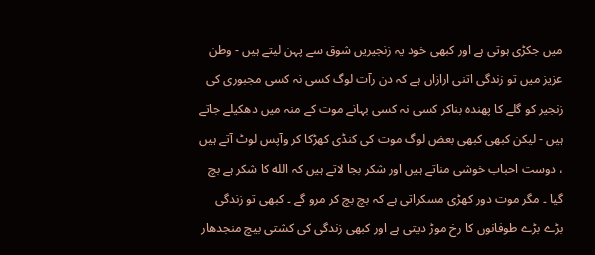میں جکڑی ہوتی ہے اور کبھی خود یہ زنجیریں شوق سے پہن لیتے ہیں - وطن عزیز میں تو زندگی اتنی ارازاں ہے کہ دن رآت لوگ کسی نہ کسی مجبوری کی زنجیر کو گلے کا پھندہ بناکر کسی نہ کسی بہانے موت کے منہ میں دھکیلے جاتے ہیں - لیکن کبھی کبھی بعض لوگ موت کی کنڈی کھڑکا کر وآپس لوٹ آتے ہیں ، دوست احباب خوشی مناتے ہیں اور شکر بجا لاتے ہیں کہ الله کا شکر ہے بچ گیا ۔ مگر موت دور کھڑی مسکراتی ہے کہ بچ بچ کر مرو گے ۔ کبھی تو زندگی بڑے بڑے طوفانوں کا رخ موڑ دیتی ہے اور کبھی زندگی کی کشتی بیچ منجدھار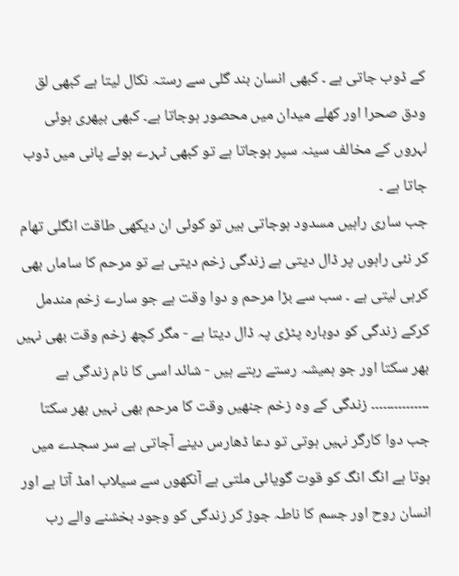کے ڈوب جاتی ہے ۔ کبھی انسان بند گلی سے رستہ نکال لیتا ہے کبھی لق ودق صحرا اور کھلے میدان میں محصور ہوجاتا ہے۔ کبھی بپھری ہوئی لہروں کے مخالف سینہ سپر ہوجاتا ہے تو کبھی ٹہرے ہوئے پانی میں ڈوب جاتا ہے ۔
جب ساری راہیں مسدود ہوجاتی ہیں تو کوئی ان دیکھی طاقت انگلی تھام کر نئی راہوں پر ڈال دیتی ہے زندگی زخم دیتی ہے تو مرحم کا ساماں بھی کرہی لیتی ہے ۔ سب سے بڑا مرحم و دوا وقت ہے جو سارے زخم مندمل کرکے زندگی کو دوبارہ پٹڑی پہ ڈال دیتا ہے - مگر کچھ زخم وقت بھی نہیں بھر سکتا اور جو ہمیشہ رستے رہتے ہیں - شائد اسی کا نام زندگی ہے ۔۔۔۔۔۔۔۔۔۔۔۔۔۔۔ زندگی کے وہ زخم جنھیں وقت کا مرحم بھی نہیں بھر سکتا جب دوا کارگر نہیں ہوتی تو دعا ڈھارس دینے آجاتی ہے سر سجدے میں ہوتا ہے انگ انگ کو قوت گویائی ملتی ہے آنکھوں سے سیلاب امڈ آتا ہے اور انسان روح اور جسم کا ناطہ جوڑ کر زندگی کو وجود بخشنے والے رب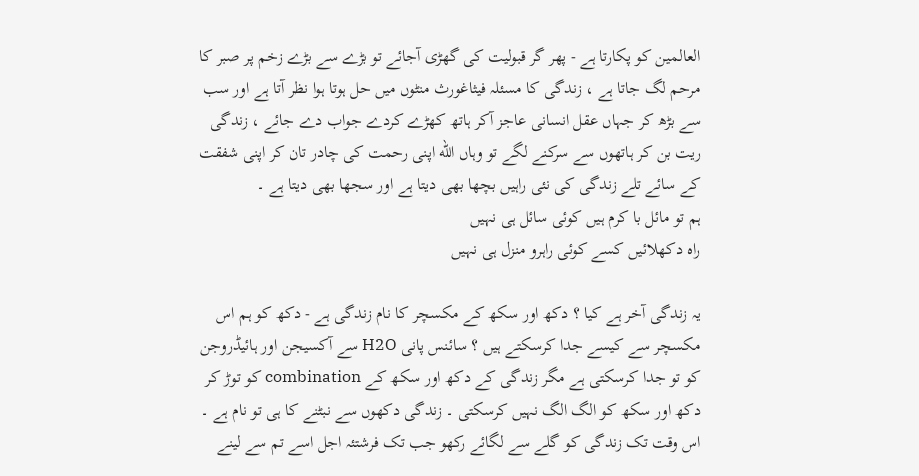العالمین کو پکارتا ہے - پھر گر قبولیت کی گھڑی آجائے تو بڑے سے بڑے زخم پر صبر کا مرحم لگ جاتا ہے ، زندگی کا مسئلہ فیثاغورث منٹوں میں حل ہوتا ہوا نظر آتا ہے اور سب سے بڑھ کر جہاں عقل انسانی عاجز آکر ہاتھ کھڑے کردے جواب دے جائے ، زندگی ریت بن کر ہاتھوں سے سرکنے لگے تو وہاں الله اپنی رحمت کی چادر تان کر اپنی شفقت کے سائے تلے زندگی کی نئی راہیں بچھا بھی دیتا ہے اور سجھا بھی دیتا ہے ۔
ہم تو مائل با کرم ہیں کوئی سائل ہی نہیں
راہ دکھلائیں کسے کوئی راہرو منزل ہی نہیں

یہ زندگی آخر ہے کیا ؟ دکھ اور سکھ کے مکسچر کا نام زندگی ہے - دکھ کو ہم اس مکسچر سے کیسے جدا کرسکتے ہیں ؟ سائنس پانی H2O سے آکسیجن اور ہائیڈروجن کو تو جدا کرسکتی ہے مگر زندگی کے دکھ اور سکھ کے combination کو توڑ کر دکھ اور سکھ کو الگ الگ نہیں کرسکتی ۔ زندگی دکھوں سے نبٹنے کا ہی تو نام ہے ۔ اس وقت تک زندگی کو گلے سے لگائے رکھو جب تک فرشتئہ اجل اسے تم سے لینے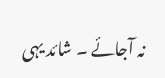نہ آجائے ۔ شائد یہی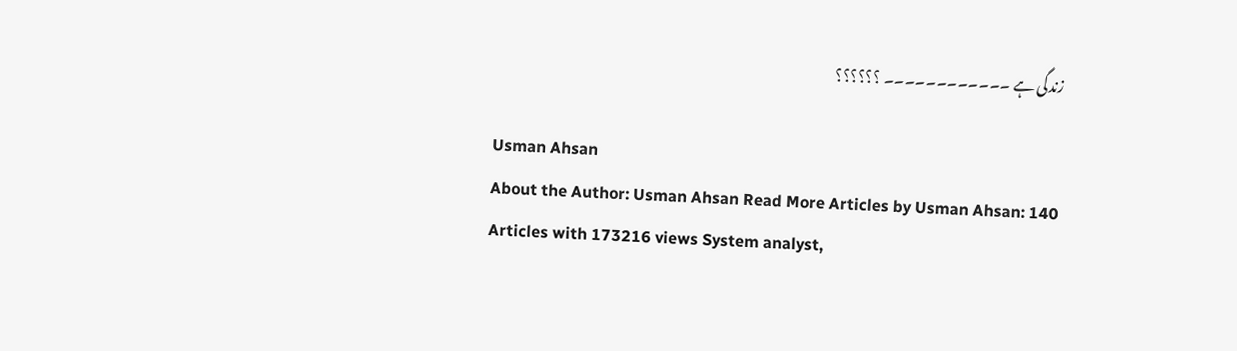زندگی ہے ۔۔۔۔۔۔۔۔۔۔۔۔ ؟؟؟؟؟؟

Usman Ahsan
About the Author: Usman Ahsan Read More Articles by Usman Ahsan: 140 Articles with 173216 views System analyst,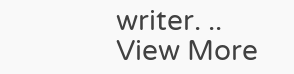writer. .. View More